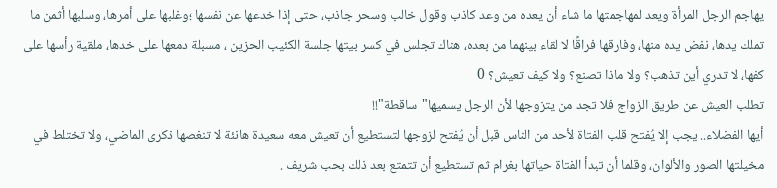يهاجم الرجل المرأة ويعد لمهاجمتها ما شاء أن يعده من وعد كاذب وقول خالب وسحر جاذب، حتى إذا خدعها عن نفسها ؛وغلبها على أمرها، وسلبها أثمن ما تملك يدها، نفض يده منها، وفارقها فراقًا لا لقاء بينهما من بعده، هناك تجلس في كسر بيتها جلسة الكئيب الحزين ، مسبلة دمعها على خدها، ملقية رأسها على كفها، لا تدري أين تذهب؟ ولا ماذا تصنع؟ ولا كيف تعيش؟ 0
تطلب العيش عن طريق الزواج فلا تجد من يتزوجها لأن الرجل يسميها"ساقطة"!!
أيها الفضلاء.. يجب إلا يُفتح قلب الفتاة لأحد من الناس قبل أن يُفتح لزوجها لتستطيع أن تعيش معه سعيدة هانئة لا تنغصها ذكرى الماضي، ولا تختلط في مخيلتها الصور والألوان، وقلما أن تبدأ الفتاة حياتها بغرام ثم تستطيع أن تتمتع بعد ذلك بحب شريف .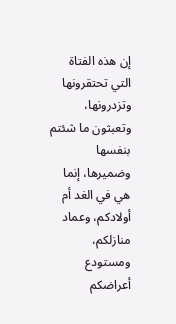إن هذه الفتاة التي تحتقرونها وتزدرونها، وتعبثون ما شئتم بنفسها وضميرها، إنما هي في الغد أم أولادكم، وعماد منازلكم، ومستودع أعراضكم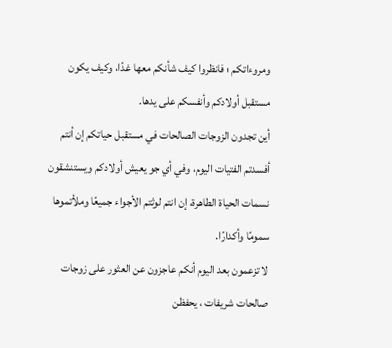ومروءاتكم ؛ فانظروا كيف شأنكم معها غدًا، وكيف يكون مستقبل أولادكم وأنفسكم على يدها.
أين تجدون الزوجات الصالحات في مستقبل حياتكم إن أنتم أفسدتم الفتيات اليوم، وفي أي جو يعيش أولادكم ويستنشقون نسمات الحياة الطاهرة، إن انتم لوثتم الأجواء جميعًا وملأتموها سمومًا وأكدارًا.
لا تزعمون بعد اليوم أنكم عاجزون عن العثور على زوجات صالحات شريفات ، يحفظن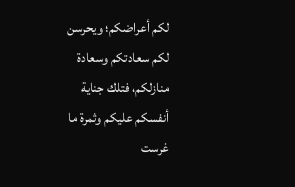لكم أعراضكم؛ ويحرسن لكم سعادتكم وسعادة منازلكم، فتلك جناية أنفسكم عليكم وثمرة ما غرست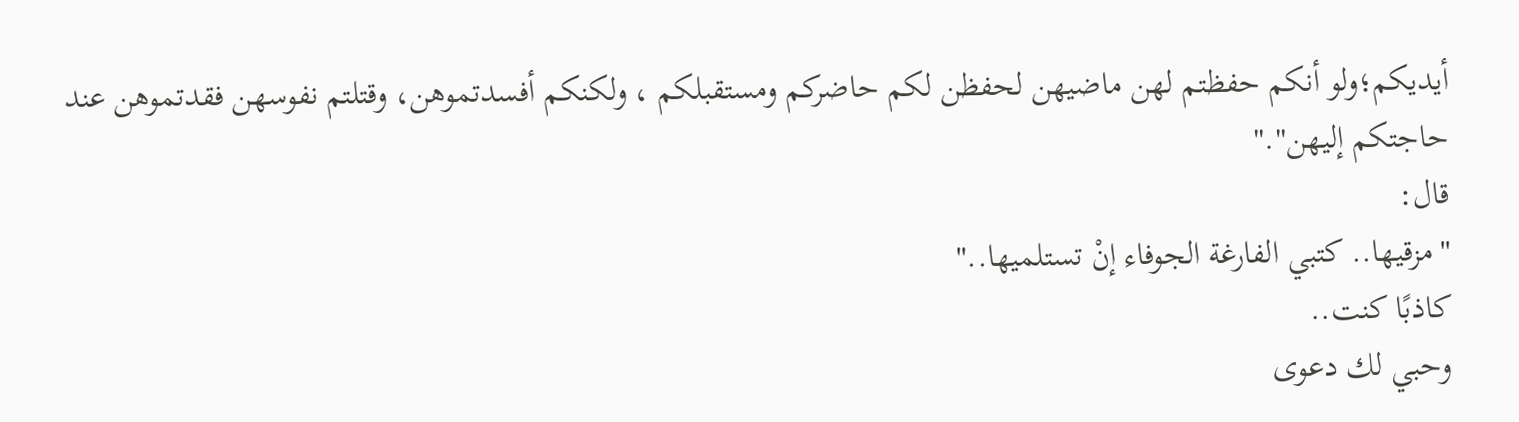أيديكم؛ولو أنكم حفظتم لهن ماضيهن لحفظن لكم حاضركم ومستقبلكم ، ولكنكم أفسدتموهن، وقتلتم نفوسهن فقدتموهن عند حاجتكم إليهن"."
قال:
"مزقيها.. كتبي الفارغة الجوفاء إنْ تستلميها.."
كاذبًا كنت..
وحبي لك دعوى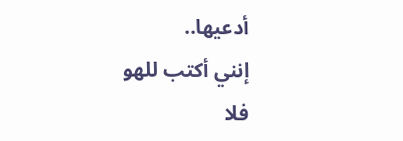أدعيها..
إنني أكتب للهو
فلا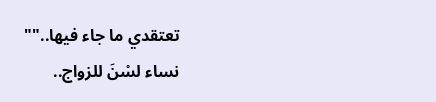تعتقدي ما جاء فيها..""
نساء لسْنَ للزواج..